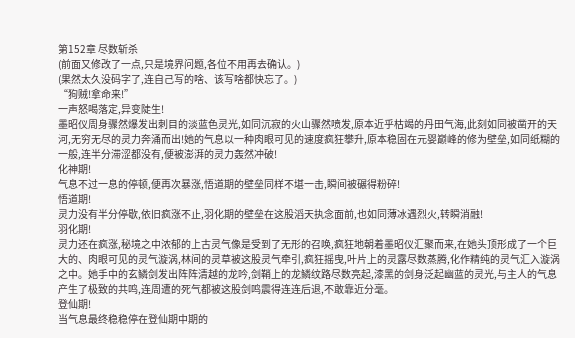第152章 尽数斩杀
(前面又修改了一点,只是境界问题,各位不用再去确认。)
(果然太久没码字了,连自己写的啥、该写啥都快忘了。)
“狗贼!拿命来!”
一声怒喝落定,异变陡生!
墨昭仪周身骤然爆发出刺目的淡蓝色灵光,如同沉寂的火山骤然喷发,原本近乎枯竭的丹田气海,此刻如同被凿开的天河,无穷无尽的灵力奔涌而出!她的气息以一种肉眼可见的速度疯狂攀升,原本稳固在元婴巅峰的修为壁垒,如同纸糊的一般,连半分滞涩都没有,便被澎湃的灵力轰然冲破!
化神期!
气息不过一息的停顿,便再次暴涨,悟道期的壁垒同样不堪一击,瞬间被碾得粉碎!
悟道期!
灵力没有半分停歇,依旧疯涨不止,羽化期的壁垒在这股滔天执念面前,也如同薄冰遇烈火,转瞬消融!
羽化期!
灵力还在疯涨,秘境之中浓郁的上古灵气像是受到了无形的召唤,疯狂地朝着墨昭仪汇聚而来,在她头顶形成了一个巨大的、肉眼可见的灵气漩涡,林间的灵草被这股灵气牵引,疯狂摇曳,叶片上的灵露尽数蒸腾,化作精纯的灵气汇入漩涡之中。她手中的玄鳞剑发出阵阵清越的龙吟,剑鞘上的龙鳞纹路尽数亮起,漆黑的剑身泛起幽蓝的灵光,与主人的气息产生了极致的共鸣,连周遭的死气都被这股剑鸣震得连连后退,不敢靠近分毫。
登仙期!
当气息最终稳稳停在登仙期中期的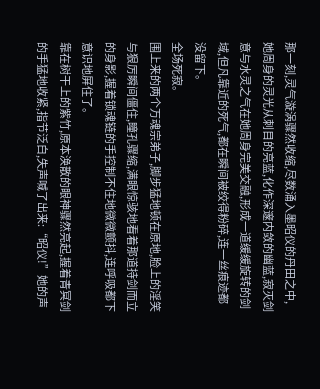那一刻,灵气漩涡骤然收缩,尽数涌入墨昭仪的丹田之中,她周身的灵光从刺目的亮蓝,化作深邃内敛的幽蓝,寂灭剑意与水灵之气在她周身完美交融,形成一道缓缓旋转的剑域,但凡靠近的死气,都在瞬间被绞得粉碎,连一丝痕迹都没留下。
全场死寂。
围上来的两个万魂宗弟子,脚步猛地顿在原地,脸上的淫笑与狠厉瞬间僵住,瞳孔骤缩,满眼惊骇地看着那道持剑而立的身影,握着锁魂链的手控制不住地微微颤抖,连呼吸都下意识地屏住了。
靠在树干上的紫竹,原本涣散的眼神骤然亮起,握着青冥剑的手猛地收紧,指节泛白,失声喊了出来:“昭仪!”她的声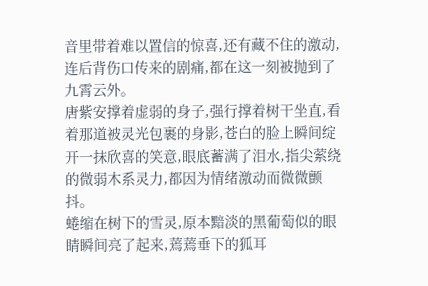音里带着难以置信的惊喜,还有藏不住的激动,连后背伤口传来的剧痛,都在这一刻被抛到了九霄云外。
唐紫安撑着虚弱的身子,强行撑着树干坐直,看着那道被灵光包裹的身影,苍白的脸上瞬间绽开一抹欣喜的笑意,眼底蓄满了泪水,指尖萦绕的微弱木系灵力,都因为情绪激动而微微颤抖。
蜷缩在树下的雪灵,原本黯淡的黑葡萄似的眼睛瞬间亮了起来,蔫蔫垂下的狐耳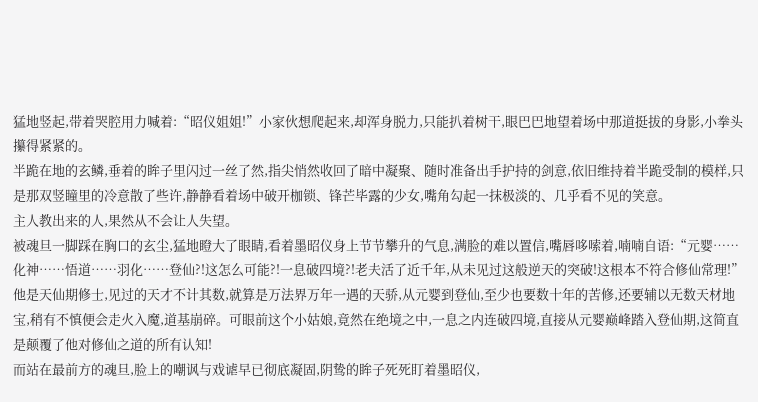猛地竖起,带着哭腔用力喊着:“昭仪姐姐!”小家伙想爬起来,却浑身脱力,只能扒着树干,眼巴巴地望着场中那道挺拔的身影,小拳头攥得紧紧的。
半跪在地的玄鳞,垂着的眸子里闪过一丝了然,指尖悄然收回了暗中凝聚、随时准备出手护持的剑意,依旧维持着半跪受制的模样,只是那双竖瞳里的冷意散了些许,静静看着场中破开枷锁、锋芒毕露的少女,嘴角勾起一抹极淡的、几乎看不见的笑意。
主人教出来的人,果然从不会让人失望。
被魂旦一脚踩在胸口的玄尘,猛地瞪大了眼睛,看着墨昭仪身上节节攀升的气息,满脸的难以置信,嘴唇哆嗦着,喃喃自语:“元婴……化神……悟道……羽化……登仙?!这怎么可能?!一息破四境?!老夫活了近千年,从未见过这般逆天的突破!这根本不符合修仙常理!”
他是天仙期修士,见过的天才不计其数,就算是万法界万年一遇的天骄,从元婴到登仙,至少也要数十年的苦修,还要辅以无数天材地宝,稍有不慎便会走火入魔,道基崩碎。可眼前这个小姑娘,竟然在绝境之中,一息之内连破四境,直接从元婴巅峰踏入登仙期,这简直是颠覆了他对修仙之道的所有认知!
而站在最前方的魂旦,脸上的嘲讽与戏谑早已彻底凝固,阴鸷的眸子死死盯着墨昭仪,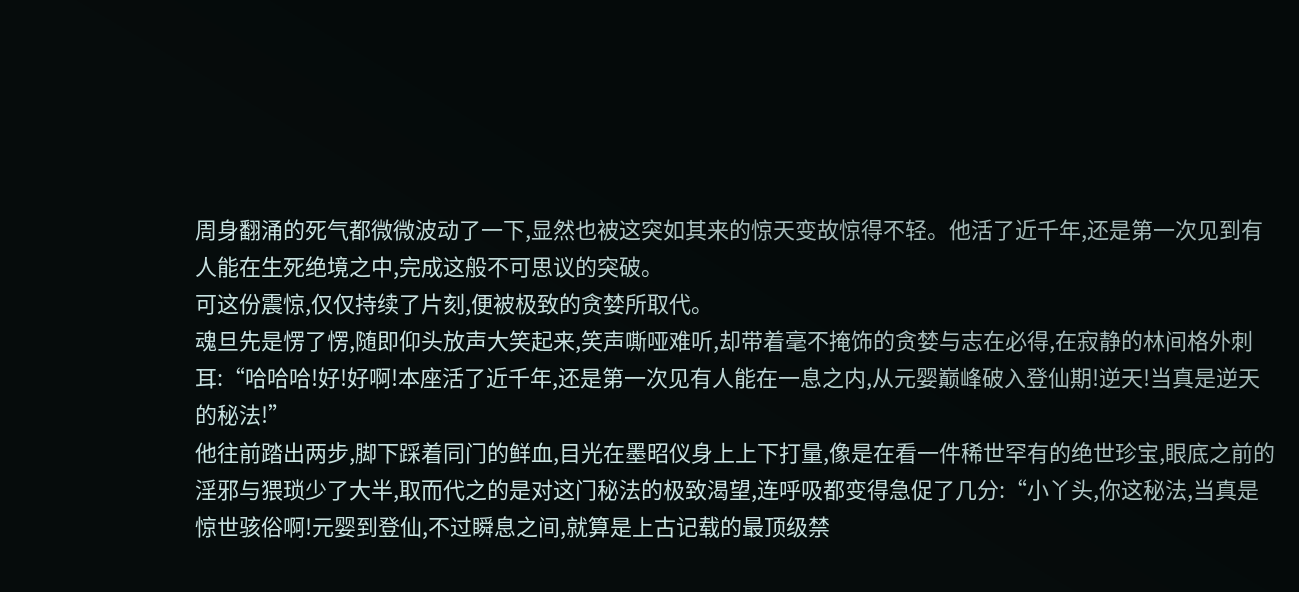周身翻涌的死气都微微波动了一下,显然也被这突如其来的惊天变故惊得不轻。他活了近千年,还是第一次见到有人能在生死绝境之中,完成这般不可思议的突破。
可这份震惊,仅仅持续了片刻,便被极致的贪婪所取代。
魂旦先是愣了愣,随即仰头放声大笑起来,笑声嘶哑难听,却带着毫不掩饰的贪婪与志在必得,在寂静的林间格外刺耳:“哈哈哈!好!好啊!本座活了近千年,还是第一次见有人能在一息之内,从元婴巅峰破入登仙期!逆天!当真是逆天的秘法!”
他往前踏出两步,脚下踩着同门的鲜血,目光在墨昭仪身上上下打量,像是在看一件稀世罕有的绝世珍宝,眼底之前的淫邪与猥琐少了大半,取而代之的是对这门秘法的极致渴望,连呼吸都变得急促了几分:“小丫头,你这秘法,当真是惊世骇俗啊!元婴到登仙,不过瞬息之间,就算是上古记载的最顶级禁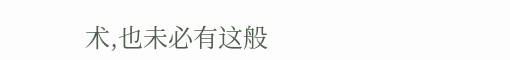术,也未必有这般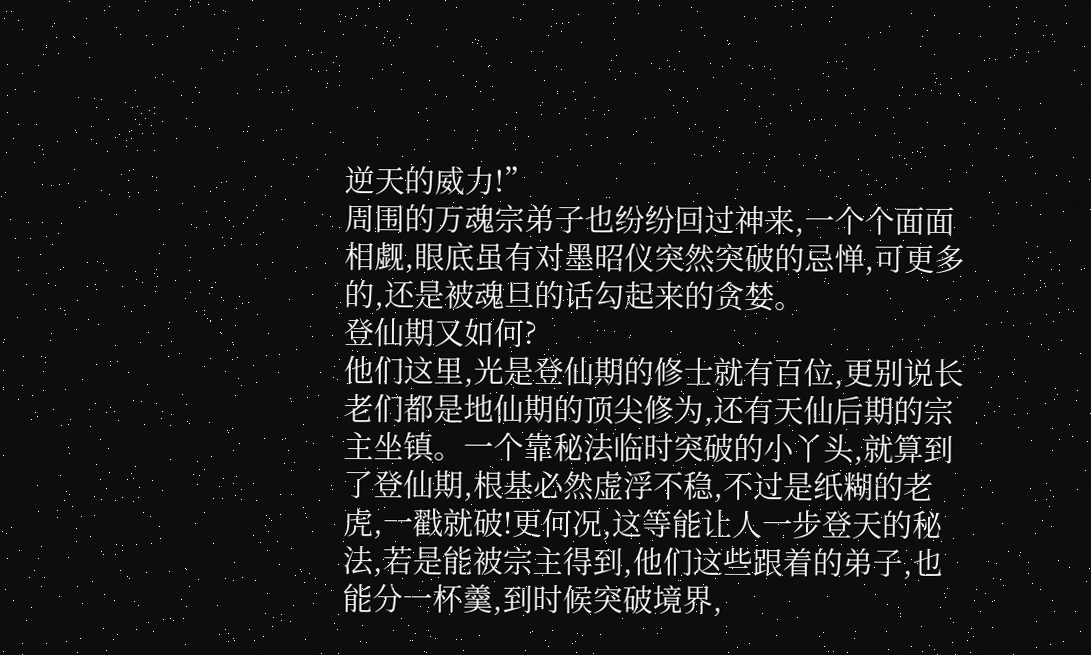逆天的威力!”
周围的万魂宗弟子也纷纷回过神来,一个个面面相觑,眼底虽有对墨昭仪突然突破的忌惮,可更多的,还是被魂旦的话勾起来的贪婪。
登仙期又如何?
他们这里,光是登仙期的修士就有百位,更别说长老们都是地仙期的顶尖修为,还有天仙后期的宗主坐镇。一个靠秘法临时突破的小丫头,就算到了登仙期,根基必然虚浮不稳,不过是纸糊的老虎,一戳就破!更何况,这等能让人一步登天的秘法,若是能被宗主得到,他们这些跟着的弟子,也能分一杯羹,到时候突破境界,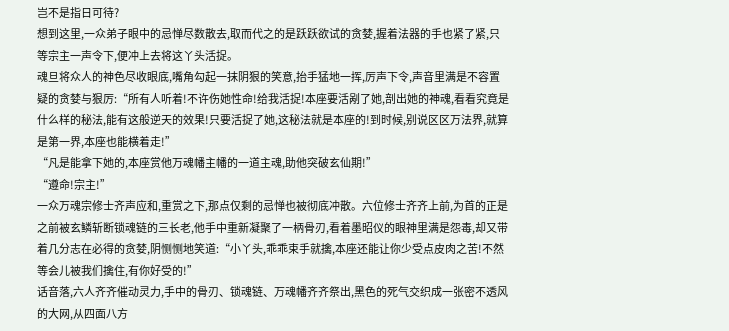岂不是指日可待?
想到这里,一众弟子眼中的忌惮尽数散去,取而代之的是跃跃欲试的贪婪,握着法器的手也紧了紧,只等宗主一声令下,便冲上去将这丫头活捉。
魂旦将众人的神色尽收眼底,嘴角勾起一抹阴狠的笑意,抬手猛地一挥,厉声下令,声音里满是不容置疑的贪婪与狠厉:“所有人听着!不许伤她性命!给我活捉!本座要活剐了她,剖出她的神魂,看看究竟是什么样的秘法,能有这般逆天的效果!只要活捉了她,这秘法就是本座的!到时候,别说区区万法界,就算是第一界,本座也能横着走!”
“凡是能拿下她的,本座赏他万魂幡主幡的一道主魂,助他突破玄仙期!”
“遵命!宗主!”
一众万魂宗修士齐声应和,重赏之下,那点仅剩的忌惮也被彻底冲散。六位修士齐齐上前,为首的正是之前被玄鳞斩断锁魂链的三长老,他手中重新凝聚了一柄骨刃,看着墨昭仪的眼神里满是怨毒,却又带着几分志在必得的贪婪,阴恻恻地笑道:“小丫头,乖乖束手就擒,本座还能让你少受点皮肉之苦!不然等会儿被我们擒住,有你好受的!”
话音落,六人齐齐催动灵力,手中的骨刃、锁魂链、万魂幡齐齐祭出,黑色的死气交织成一张密不透风的大网,从四面八方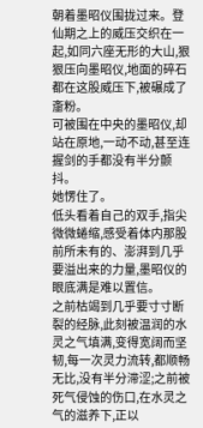朝着墨昭仪围拢过来。登仙期之上的威压交织在一起,如同六座无形的大山,狠狠压向墨昭仪,地面的碎石都在这股威压下,被碾成了齑粉。
可被围在中央的墨昭仪,却站在原地,一动不动,甚至连握剑的手都没有半分颤抖。
她愣住了。
低头看着自己的双手,指尖微微蜷缩,感受着体内那股前所未有的、澎湃到几乎要溢出来的力量,墨昭仪的眼底满是难以置信。
之前枯竭到几乎要寸寸断裂的经脉,此刻被温润的水灵之气填满,变得宽阔而坚韧,每一次灵力流转,都顺畅无比,没有半分滞涩;之前被死气侵蚀的伤口,在水灵之气的滋养下,正以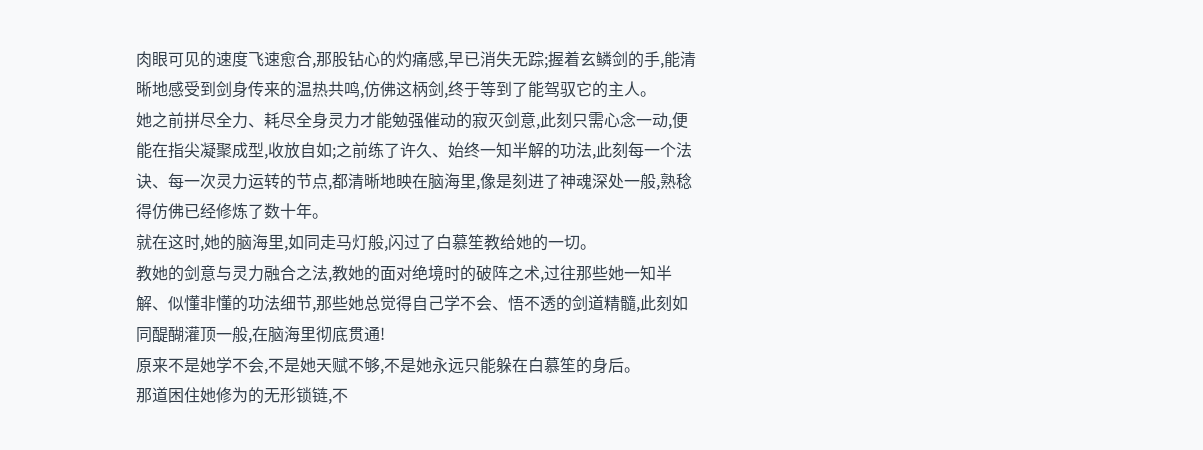肉眼可见的速度飞速愈合,那股钻心的灼痛感,早已消失无踪;握着玄鳞剑的手,能清晰地感受到剑身传来的温热共鸣,仿佛这柄剑,终于等到了能驾驭它的主人。
她之前拼尽全力、耗尽全身灵力才能勉强催动的寂灭剑意,此刻只需心念一动,便能在指尖凝聚成型,收放自如;之前练了许久、始终一知半解的功法,此刻每一个法诀、每一次灵力运转的节点,都清晰地映在脑海里,像是刻进了神魂深处一般,熟稔得仿佛已经修炼了数十年。
就在这时,她的脑海里,如同走马灯般,闪过了白慕笙教给她的一切。
教她的剑意与灵力融合之法,教她的面对绝境时的破阵之术,过往那些她一知半解、似懂非懂的功法细节,那些她总觉得自己学不会、悟不透的剑道精髓,此刻如同醍醐灌顶一般,在脑海里彻底贯通!
原来不是她学不会,不是她天赋不够,不是她永远只能躲在白慕笙的身后。
那道困住她修为的无形锁链,不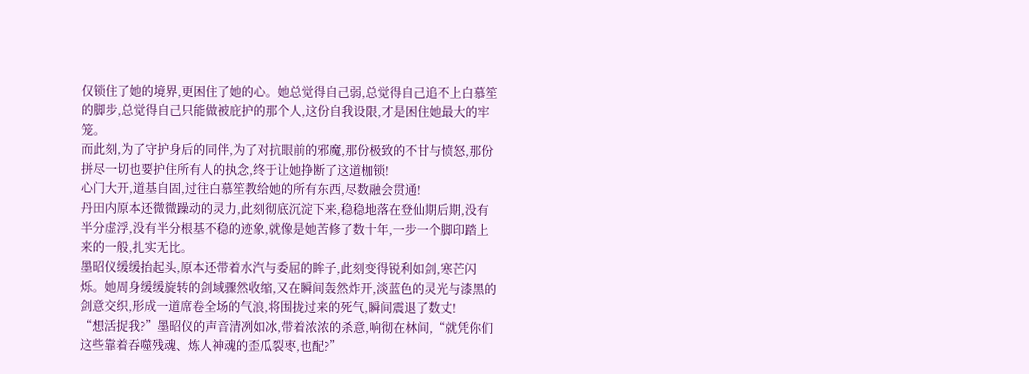仅锁住了她的境界,更困住了她的心。她总觉得自己弱,总觉得自己追不上白慕笙的脚步,总觉得自己只能做被庇护的那个人,这份自我设限,才是困住她最大的牢笼。
而此刻,为了守护身后的同伴,为了对抗眼前的邪魔,那份极致的不甘与愤怒,那份拼尽一切也要护住所有人的执念,终于让她挣断了这道枷锁!
心门大开,道基自固,过往白慕笙教给她的所有东西,尽数融会贯通!
丹田内原本还微微躁动的灵力,此刻彻底沉淀下来,稳稳地落在登仙期后期,没有半分虚浮,没有半分根基不稳的迹象,就像是她苦修了数十年,一步一个脚印踏上来的一般,扎实无比。
墨昭仪缓缓抬起头,原本还带着水汽与委屈的眸子,此刻变得锐利如剑,寒芒闪烁。她周身缓缓旋转的剑域骤然收缩,又在瞬间轰然炸开,淡蓝色的灵光与漆黑的剑意交织,形成一道席卷全场的气浪,将围拢过来的死气,瞬间震退了数丈!
“想活捉我?”墨昭仪的声音清冽如冰,带着浓浓的杀意,响彻在林间,“就凭你们这些靠着吞噬残魂、炼人神魂的歪瓜裂枣,也配?”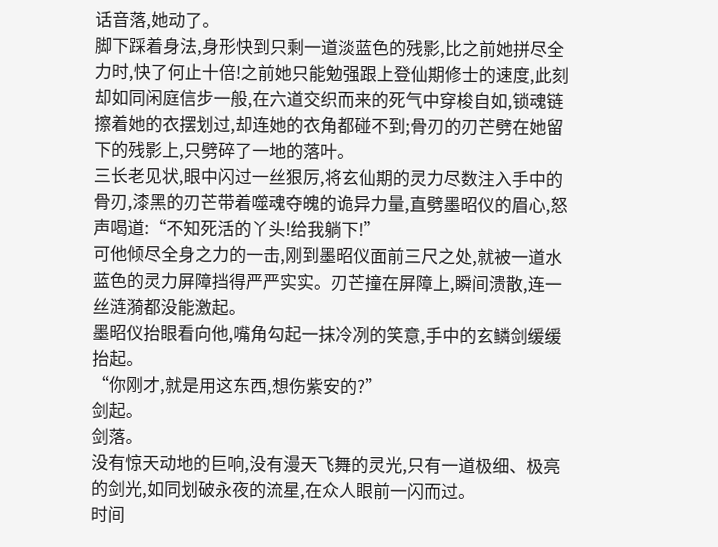话音落,她动了。
脚下踩着身法,身形快到只剩一道淡蓝色的残影,比之前她拼尽全力时,快了何止十倍!之前她只能勉强跟上登仙期修士的速度,此刻却如同闲庭信步一般,在六道交织而来的死气中穿梭自如,锁魂链擦着她的衣摆划过,却连她的衣角都碰不到;骨刃的刃芒劈在她留下的残影上,只劈碎了一地的落叶。
三长老见状,眼中闪过一丝狠厉,将玄仙期的灵力尽数注入手中的骨刃,漆黑的刃芒带着噬魂夺魄的诡异力量,直劈墨昭仪的眉心,怒声喝道:“不知死活的丫头!给我躺下!”
可他倾尽全身之力的一击,刚到墨昭仪面前三尺之处,就被一道水蓝色的灵力屏障挡得严严实实。刃芒撞在屏障上,瞬间溃散,连一丝涟漪都没能激起。
墨昭仪抬眼看向他,嘴角勾起一抹冷冽的笑意,手中的玄鳞剑缓缓抬起。
“你刚才,就是用这东西,想伤紫安的?”
剑起。
剑落。
没有惊天动地的巨响,没有漫天飞舞的灵光,只有一道极细、极亮的剑光,如同划破永夜的流星,在众人眼前一闪而过。
时间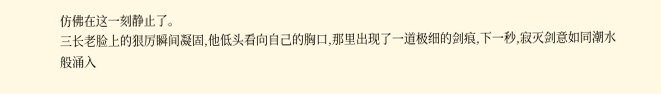仿佛在这一刻静止了。
三长老脸上的狠厉瞬间凝固,他低头看向自己的胸口,那里出现了一道极细的剑痕,下一秒,寂灭剑意如同潮水般涌入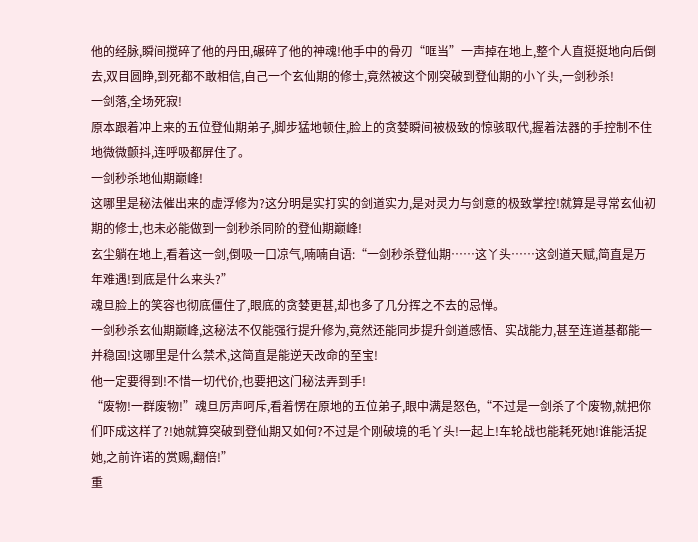他的经脉,瞬间搅碎了他的丹田,碾碎了他的神魂!他手中的骨刃“哐当”一声掉在地上,整个人直挺挺地向后倒去,双目圆睁,到死都不敢相信,自己一个玄仙期的修士,竟然被这个刚突破到登仙期的小丫头,一剑秒杀!
一剑落,全场死寂!
原本跟着冲上来的五位登仙期弟子,脚步猛地顿住,脸上的贪婪瞬间被极致的惊骇取代,握着法器的手控制不住地微微颤抖,连呼吸都屏住了。
一剑秒杀地仙期巅峰!
这哪里是秘法催出来的虚浮修为?这分明是实打实的剑道实力,是对灵力与剑意的极致掌控!就算是寻常玄仙初期的修士,也未必能做到一剑秒杀同阶的登仙期巅峰!
玄尘躺在地上,看着这一剑,倒吸一口凉气,喃喃自语:“一剑秒杀登仙期……这丫头……这剑道天赋,简直是万年难遇!到底是什么来头?”
魂旦脸上的笑容也彻底僵住了,眼底的贪婪更甚,却也多了几分挥之不去的忌惮。
一剑秒杀玄仙期巅峰,这秘法不仅能强行提升修为,竟然还能同步提升剑道感悟、实战能力,甚至连道基都能一并稳固!这哪里是什么禁术,这简直是能逆天改命的至宝!
他一定要得到!不惜一切代价,也要把这门秘法弄到手!
“废物!一群废物!”魂旦厉声呵斥,看着愣在原地的五位弟子,眼中满是怒色,“不过是一剑杀了个废物,就把你们吓成这样了?!她就算突破到登仙期又如何?不过是个刚破境的毛丫头!一起上!车轮战也能耗死她!谁能活捉她,之前许诺的赏赐,翻倍!”
重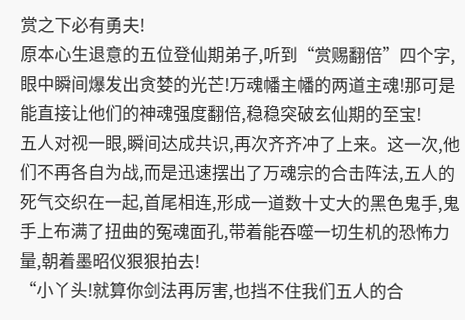赏之下必有勇夫!
原本心生退意的五位登仙期弟子,听到“赏赐翻倍”四个字,眼中瞬间爆发出贪婪的光芒!万魂幡主幡的两道主魂!那可是能直接让他们的神魂强度翻倍,稳稳突破玄仙期的至宝!
五人对视一眼,瞬间达成共识,再次齐齐冲了上来。这一次,他们不再各自为战,而是迅速摆出了万魂宗的合击阵法,五人的死气交织在一起,首尾相连,形成一道数十丈大的黑色鬼手,鬼手上布满了扭曲的冤魂面孔,带着能吞噬一切生机的恐怖力量,朝着墨昭仪狠狠拍去!
“小丫头!就算你剑法再厉害,也挡不住我们五人的合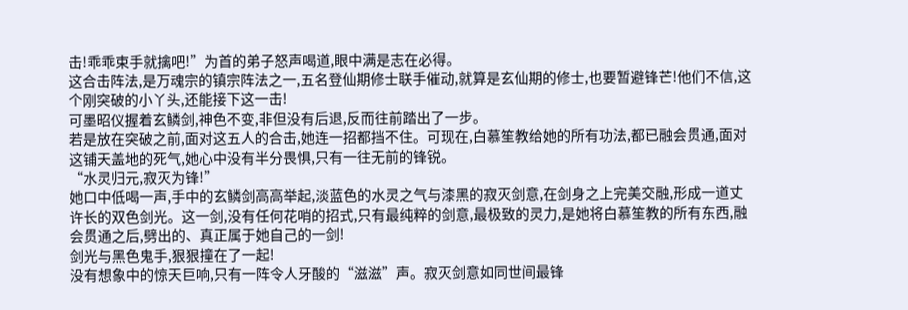击!乖乖束手就擒吧!”为首的弟子怒声喝道,眼中满是志在必得。
这合击阵法,是万魂宗的镇宗阵法之一,五名登仙期修士联手催动,就算是玄仙期的修士,也要暂避锋芒!他们不信,这个刚突破的小丫头,还能接下这一击!
可墨昭仪握着玄鳞剑,神色不变,非但没有后退,反而往前踏出了一步。
若是放在突破之前,面对这五人的合击,她连一招都挡不住。可现在,白慕笙教给她的所有功法,都已融会贯通,面对这铺天盖地的死气,她心中没有半分畏惧,只有一往无前的锋锐。
“水灵归元,寂灭为锋!”
她口中低喝一声,手中的玄鳞剑高高举起,淡蓝色的水灵之气与漆黑的寂灭剑意,在剑身之上完美交融,形成一道丈许长的双色剑光。这一剑,没有任何花哨的招式,只有最纯粹的剑意,最极致的灵力,是她将白慕笙教的所有东西,融会贯通之后,劈出的、真正属于她自己的一剑!
剑光与黑色鬼手,狠狠撞在了一起!
没有想象中的惊天巨响,只有一阵令人牙酸的“滋滋”声。寂灭剑意如同世间最锋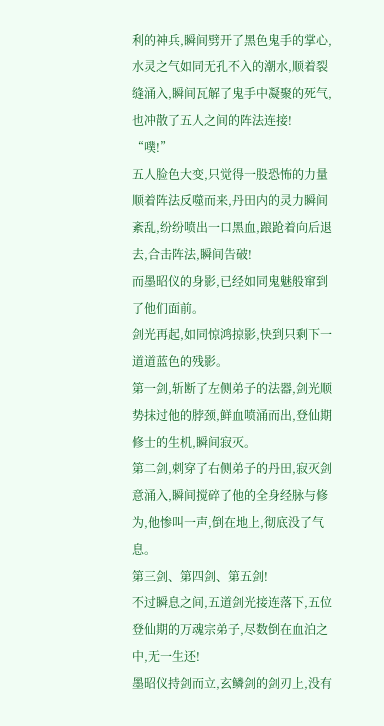利的神兵,瞬间劈开了黑色鬼手的掌心,水灵之气如同无孔不入的潮水,顺着裂缝涌入,瞬间瓦解了鬼手中凝聚的死气,也冲散了五人之间的阵法连接!
“噗!”
五人脸色大变,只觉得一股恐怖的力量顺着阵法反噬而来,丹田内的灵力瞬间紊乱,纷纷喷出一口黑血,踉跄着向后退去,合击阵法,瞬间告破!
而墨昭仪的身影,已经如同鬼魅般窜到了他们面前。
剑光再起,如同惊鸿掠影,快到只剩下一道道蓝色的残影。
第一剑,斩断了左侧弟子的法器,剑光顺势抹过他的脖颈,鲜血喷涌而出,登仙期修士的生机,瞬间寂灭。
第二剑,刺穿了右侧弟子的丹田,寂灭剑意涌入,瞬间搅碎了他的全身经脉与修为,他惨叫一声,倒在地上,彻底没了气息。
第三剑、第四剑、第五剑!
不过瞬息之间,五道剑光接连落下,五位登仙期的万魂宗弟子,尽数倒在血泊之中,无一生还!
墨昭仪持剑而立,玄鳞剑的剑刃上,没有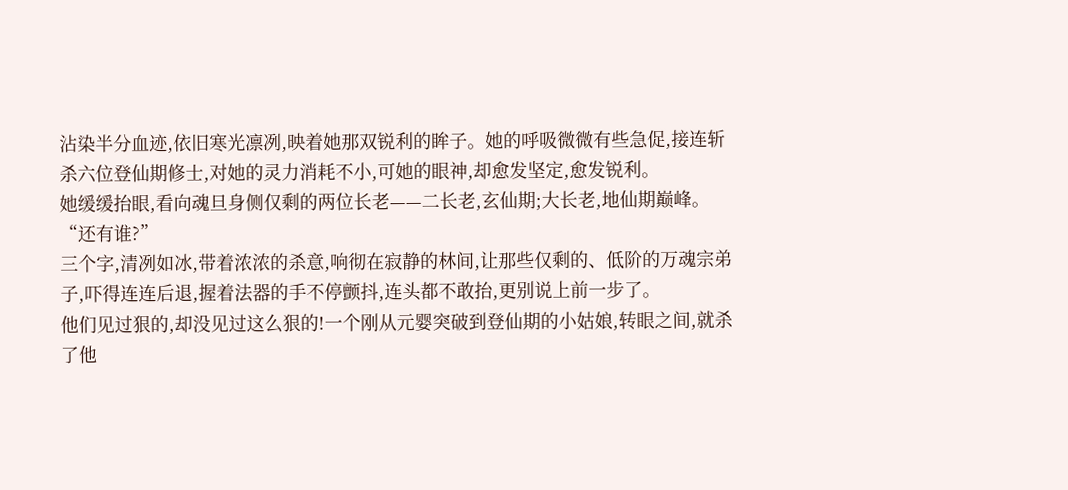沾染半分血迹,依旧寒光凛冽,映着她那双锐利的眸子。她的呼吸微微有些急促,接连斩杀六位登仙期修士,对她的灵力消耗不小,可她的眼神,却愈发坚定,愈发锐利。
她缓缓抬眼,看向魂旦身侧仅剩的两位长老——二长老,玄仙期;大长老,地仙期巅峰。
“还有谁?”
三个字,清冽如冰,带着浓浓的杀意,响彻在寂静的林间,让那些仅剩的、低阶的万魂宗弟子,吓得连连后退,握着法器的手不停颤抖,连头都不敢抬,更别说上前一步了。
他们见过狠的,却没见过这么狠的!一个刚从元婴突破到登仙期的小姑娘,转眼之间,就杀了他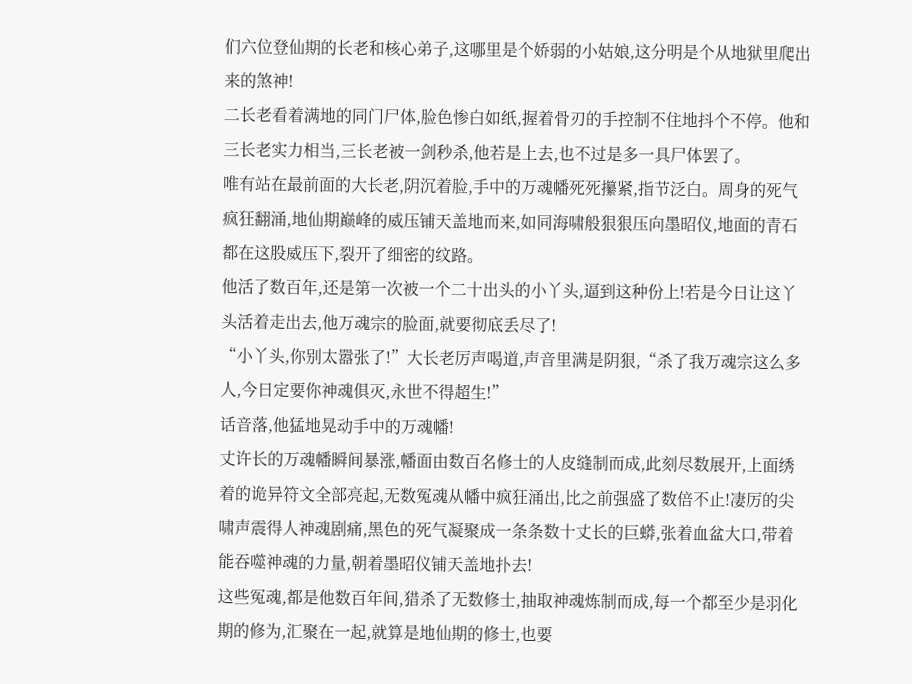们六位登仙期的长老和核心弟子,这哪里是个娇弱的小姑娘,这分明是个从地狱里爬出来的煞神!
二长老看着满地的同门尸体,脸色惨白如纸,握着骨刃的手控制不住地抖个不停。他和三长老实力相当,三长老被一剑秒杀,他若是上去,也不过是多一具尸体罢了。
唯有站在最前面的大长老,阴沉着脸,手中的万魂幡死死攥紧,指节泛白。周身的死气疯狂翻涌,地仙期巅峰的威压铺天盖地而来,如同海啸般狠狠压向墨昭仪,地面的青石都在这股威压下,裂开了细密的纹路。
他活了数百年,还是第一次被一个二十出头的小丫头,逼到这种份上!若是今日让这丫头活着走出去,他万魂宗的脸面,就要彻底丢尽了!
“小丫头,你别太嚣张了!”大长老厉声喝道,声音里满是阴狠,“杀了我万魂宗这么多人,今日定要你神魂俱灭,永世不得超生!”
话音落,他猛地晃动手中的万魂幡!
丈许长的万魂幡瞬间暴涨,幡面由数百名修士的人皮缝制而成,此刻尽数展开,上面绣着的诡异符文全部亮起,无数冤魂从幡中疯狂涌出,比之前强盛了数倍不止!凄厉的尖啸声震得人神魂剧痛,黑色的死气凝聚成一条条数十丈长的巨蟒,张着血盆大口,带着能吞噬神魂的力量,朝着墨昭仪铺天盖地扑去!
这些冤魂,都是他数百年间,猎杀了无数修士,抽取神魂炼制而成,每一个都至少是羽化期的修为,汇聚在一起,就算是地仙期的修士,也要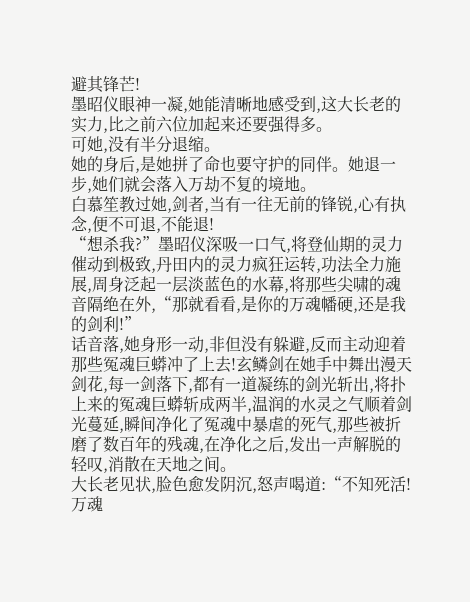避其锋芒!
墨昭仪眼神一凝,她能清晰地感受到,这大长老的实力,比之前六位加起来还要强得多。
可她,没有半分退缩。
她的身后,是她拼了命也要守护的同伴。她退一步,她们就会落入万劫不复的境地。
白慕笙教过她,剑者,当有一往无前的锋锐,心有执念,便不可退,不能退!
“想杀我?”墨昭仪深吸一口气,将登仙期的灵力催动到极致,丹田内的灵力疯狂运转,功法全力施展,周身泛起一层淡蓝色的水幕,将那些尖啸的魂音隔绝在外,“那就看看,是你的万魂幡硬,还是我的剑利!”
话音落,她身形一动,非但没有躲避,反而主动迎着那些冤魂巨蟒冲了上去!玄鳞剑在她手中舞出漫天剑花,每一剑落下,都有一道凝练的剑光斩出,将扑上来的冤魂巨蟒斩成两半,温润的水灵之气顺着剑光蔓延,瞬间净化了冤魂中暴虐的死气,那些被折磨了数百年的残魂,在净化之后,发出一声解脱的轻叹,消散在天地之间。
大长老见状,脸色愈发阴沉,怒声喝道:“不知死活!万魂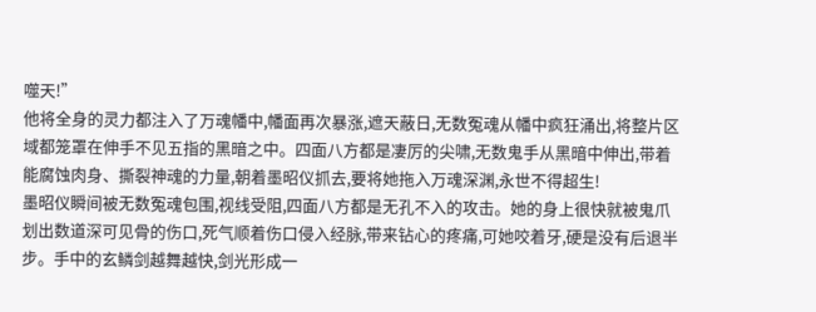噬天!”
他将全身的灵力都注入了万魂幡中,幡面再次暴涨,遮天蔽日,无数冤魂从幡中疯狂涌出,将整片区域都笼罩在伸手不见五指的黑暗之中。四面八方都是凄厉的尖啸,无数鬼手从黑暗中伸出,带着能腐蚀肉身、撕裂神魂的力量,朝着墨昭仪抓去,要将她拖入万魂深渊,永世不得超生!
墨昭仪瞬间被无数冤魂包围,视线受阻,四面八方都是无孔不入的攻击。她的身上很快就被鬼爪划出数道深可见骨的伤口,死气顺着伤口侵入经脉,带来钻心的疼痛,可她咬着牙,硬是没有后退半步。手中的玄鳞剑越舞越快,剑光形成一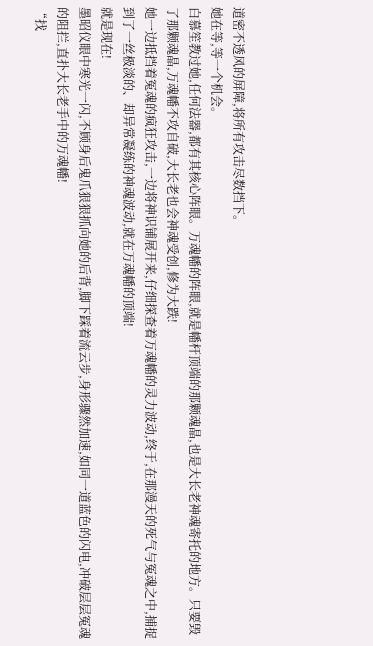道密不透风的屏障,将所有攻击尽数挡下。
她在等,等一个机会。
白慕笙教过她,任何法器,都有其核心阵眼。万魂幡的阵眼,就是幡杆顶端的那颗魂晶,也是大长老神魂寄托的地方。只要毁了那颗魂晶,万魂幡不攻自破,大长老也会神魂受创,修为大跌!
她一边抵挡着冤魂的疯狂攻击,一边将神识铺展开来,仔细探查着万魂幡的灵力波动,终于,在那漫天的死气与冤魂之中,捕捉到了一丝极淡的、却异常凝练的神魂波动,就在万魂幡的顶端!
就是现在!
墨昭仪眼中寒光一闪,不顾身后鬼爪狠狠抓向她的后背,脚下踩着流云步,身形骤然加速,如同一道蓝色的闪电,冲破层层冤魂的阻拦,直扑大长老手中的万魂幡!
“找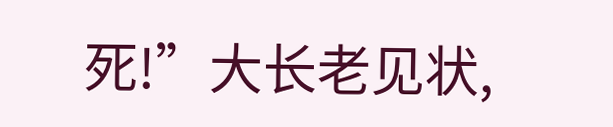死!”大长老见状,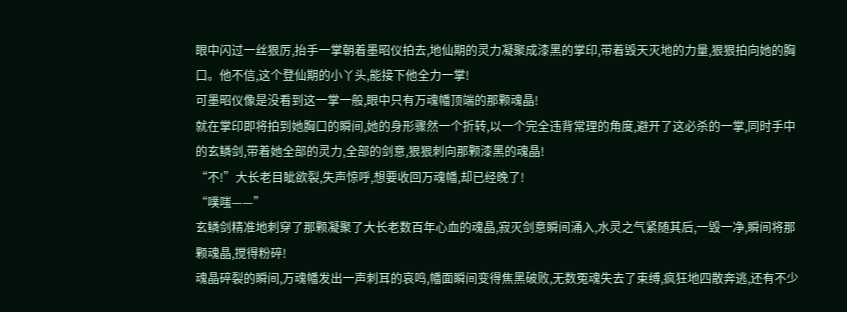眼中闪过一丝狠厉,抬手一掌朝着墨昭仪拍去,地仙期的灵力凝聚成漆黑的掌印,带着毁天灭地的力量,狠狠拍向她的胸口。他不信,这个登仙期的小丫头,能接下他全力一掌!
可墨昭仪像是没看到这一掌一般,眼中只有万魂幡顶端的那颗魂晶!
就在掌印即将拍到她胸口的瞬间,她的身形骤然一个折转,以一个完全违背常理的角度,避开了这必杀的一掌,同时手中的玄鳞剑,带着她全部的灵力,全部的剑意,狠狠刺向那颗漆黑的魂晶!
“不!”大长老目眦欲裂,失声惊呼,想要收回万魂幡,却已经晚了!
“噗嗤——”
玄鳞剑精准地刺穿了那颗凝聚了大长老数百年心血的魂晶,寂灭剑意瞬间涌入,水灵之气紧随其后,一毁一净,瞬间将那颗魂晶,搅得粉碎!
魂晶碎裂的瞬间,万魂幡发出一声刺耳的哀鸣,幡面瞬间变得焦黑破败,无数冤魂失去了束缚,疯狂地四散奔逃,还有不少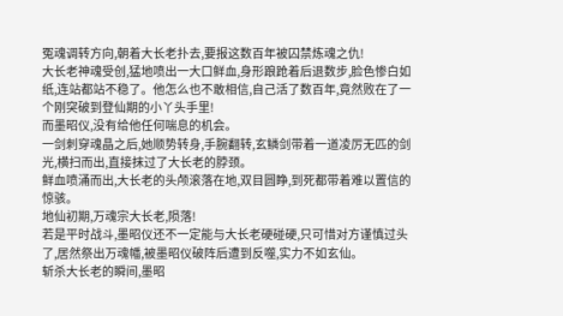冤魂调转方向,朝着大长老扑去,要报这数百年被囚禁炼魂之仇!
大长老神魂受创,猛地喷出一大口鲜血,身形踉跄着后退数步,脸色惨白如纸,连站都站不稳了。他怎么也不敢相信,自己活了数百年,竟然败在了一个刚突破到登仙期的小丫头手里!
而墨昭仪,没有给他任何喘息的机会。
一剑刺穿魂晶之后,她顺势转身,手腕翻转,玄鳞剑带着一道凌厉无匹的剑光,横扫而出,直接抹过了大长老的脖颈。
鲜血喷涌而出,大长老的头颅滚落在地,双目圆睁,到死都带着难以置信的惊骇。
地仙初期,万魂宗大长老,陨落!
若是平时战斗,墨昭仪还不一定能与大长老硬碰硬,只可惜对方谨慎过头了,居然祭出万魂幡,被墨昭仪破阵后遭到反噬,实力不如玄仙。
斩杀大长老的瞬间,墨昭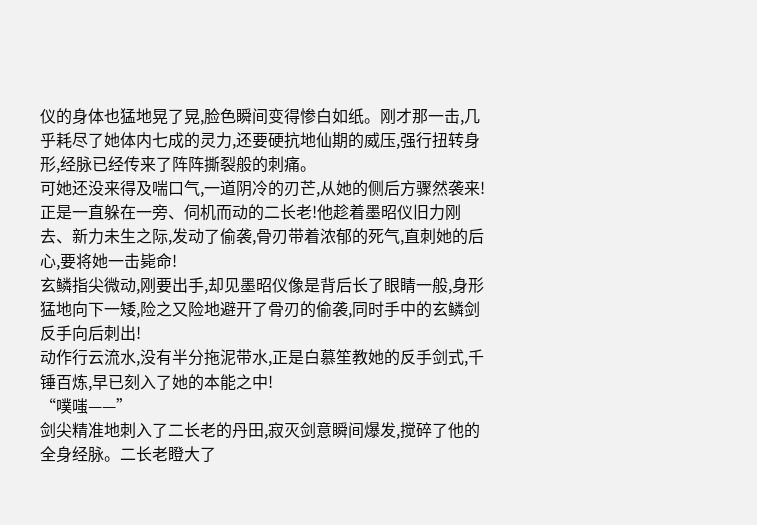仪的身体也猛地晃了晃,脸色瞬间变得惨白如纸。刚才那一击,几乎耗尽了她体内七成的灵力,还要硬抗地仙期的威压,强行扭转身形,经脉已经传来了阵阵撕裂般的刺痛。
可她还没来得及喘口气,一道阴冷的刃芒,从她的侧后方骤然袭来!
正是一直躲在一旁、伺机而动的二长老!他趁着墨昭仪旧力刚去、新力未生之际,发动了偷袭,骨刃带着浓郁的死气,直刺她的后心,要将她一击毙命!
玄鳞指尖微动,刚要出手,却见墨昭仪像是背后长了眼睛一般,身形猛地向下一矮,险之又险地避开了骨刃的偷袭,同时手中的玄鳞剑反手向后刺出!
动作行云流水,没有半分拖泥带水,正是白慕笙教她的反手剑式,千锤百炼,早已刻入了她的本能之中!
“噗嗤——”
剑尖精准地刺入了二长老的丹田,寂灭剑意瞬间爆发,搅碎了他的全身经脉。二长老瞪大了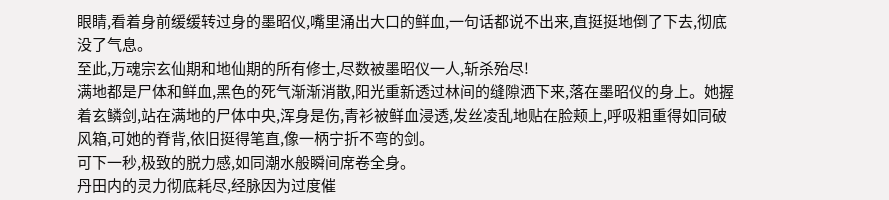眼睛,看着身前缓缓转过身的墨昭仪,嘴里涌出大口的鲜血,一句话都说不出来,直挺挺地倒了下去,彻底没了气息。
至此,万魂宗玄仙期和地仙期的所有修士,尽数被墨昭仪一人,斩杀殆尽!
满地都是尸体和鲜血,黑色的死气渐渐消散,阳光重新透过林间的缝隙洒下来,落在墨昭仪的身上。她握着玄鳞剑,站在满地的尸体中央,浑身是伤,青衫被鲜血浸透,发丝凌乱地贴在脸颊上,呼吸粗重得如同破风箱,可她的脊背,依旧挺得笔直,像一柄宁折不弯的剑。
可下一秒,极致的脱力感,如同潮水般瞬间席卷全身。
丹田内的灵力彻底耗尽,经脉因为过度催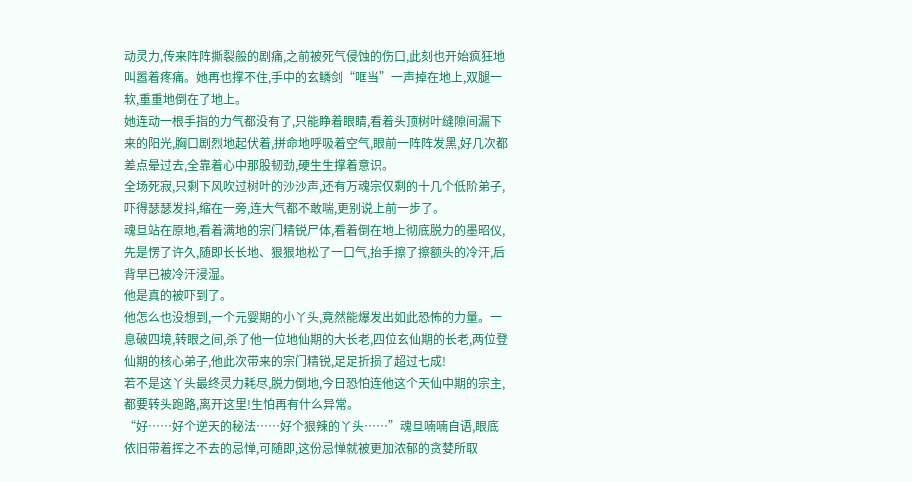动灵力,传来阵阵撕裂般的剧痛,之前被死气侵蚀的伤口,此刻也开始疯狂地叫嚣着疼痛。她再也撑不住,手中的玄鳞剑“哐当”一声掉在地上,双腿一软,重重地倒在了地上。
她连动一根手指的力气都没有了,只能睁着眼睛,看着头顶树叶缝隙间漏下来的阳光,胸口剧烈地起伏着,拼命地呼吸着空气,眼前一阵阵发黑,好几次都差点晕过去,全靠着心中那股韧劲,硬生生撑着意识。
全场死寂,只剩下风吹过树叶的沙沙声,还有万魂宗仅剩的十几个低阶弟子,吓得瑟瑟发抖,缩在一旁,连大气都不敢喘,更别说上前一步了。
魂旦站在原地,看着满地的宗门精锐尸体,看着倒在地上彻底脱力的墨昭仪,先是愣了许久,随即长长地、狠狠地松了一口气,抬手擦了擦额头的冷汗,后背早已被冷汗浸湿。
他是真的被吓到了。
他怎么也没想到,一个元婴期的小丫头,竟然能爆发出如此恐怖的力量。一息破四境,转眼之间,杀了他一位地仙期的大长老,四位玄仙期的长老,两位登仙期的核心弟子,他此次带来的宗门精锐,足足折损了超过七成!
若不是这丫头最终灵力耗尽,脱力倒地,今日恐怕连他这个天仙中期的宗主,都要转头跑路,离开这里!生怕再有什么异常。
“好……好个逆天的秘法……好个狠辣的丫头……”魂旦喃喃自语,眼底依旧带着挥之不去的忌惮,可随即,这份忌惮就被更加浓郁的贪婪所取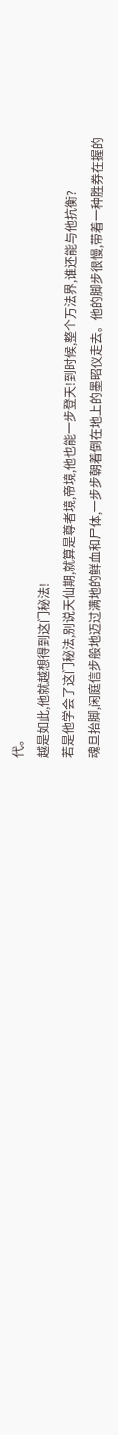代。
越是如此,他就越想得到这门秘法!
若是他学会了这门秘法,别说天仙期,就算是尊者境,帝境,他也能一步登天!到时候,整个万法界,谁还能与他抗衡?
魂旦抬脚,闲庭信步般地迈过满地的鲜血和尸体,一步步朝着倒在地上的墨昭仪走去。他的脚步很慢,带着一种胜券在握的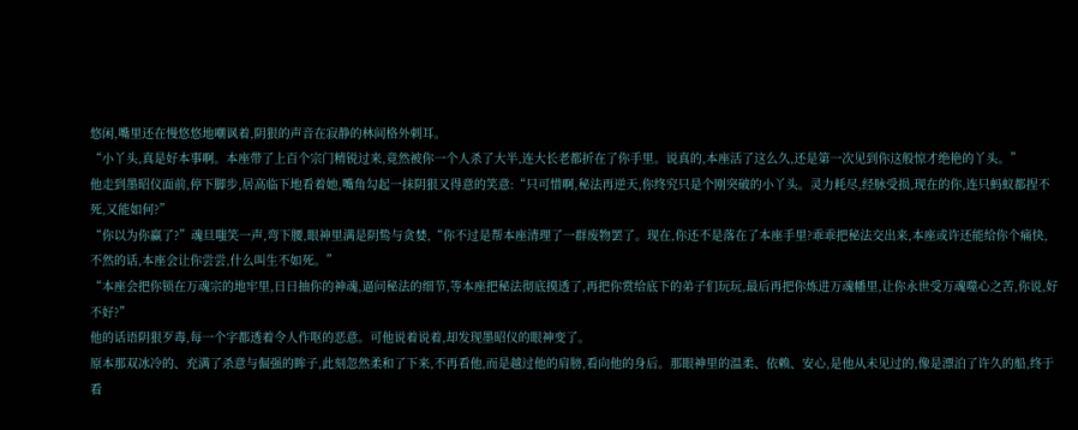悠闲,嘴里还在慢悠悠地嘲讽着,阴狠的声音在寂静的林间格外刺耳。
“小丫头,真是好本事啊。本座带了上百个宗门精锐过来,竟然被你一个人杀了大半,连大长老都折在了你手里。说真的,本座活了这么久,还是第一次见到你这般惊才绝艳的丫头。”
他走到墨昭仪面前,停下脚步,居高临下地看着她,嘴角勾起一抹阴狠又得意的笑意:“只可惜啊,秘法再逆天,你终究只是个刚突破的小丫头。灵力耗尽,经脉受损,现在的你,连只蚂蚁都捏不死,又能如何?”
“你以为你赢了?”魂旦嗤笑一声,弯下腰,眼神里满是阴鸷与贪婪,“你不过是帮本座清理了一群废物罢了。现在,你还不是落在了本座手里?乖乖把秘法交出来,本座或许还能给你个痛快,不然的话,本座会让你尝尝,什么叫生不如死。”
“本座会把你锁在万魂宗的地牢里,日日抽你的神魂,逼问秘法的细节,等本座把秘法彻底摸透了,再把你赏给底下的弟子们玩玩,最后再把你炼进万魂幡里,让你永世受万魂噬心之苦,你说,好不好?”
他的话语阴狠歹毒,每一个字都透着令人作呕的恶意。可他说着说着,却发现墨昭仪的眼神变了。
原本那双冰冷的、充满了杀意与倔强的眸子,此刻忽然柔和了下来,不再看他,而是越过他的肩膀,看向他的身后。那眼神里的温柔、依赖、安心,是他从未见过的,像是漂泊了许久的船,终于看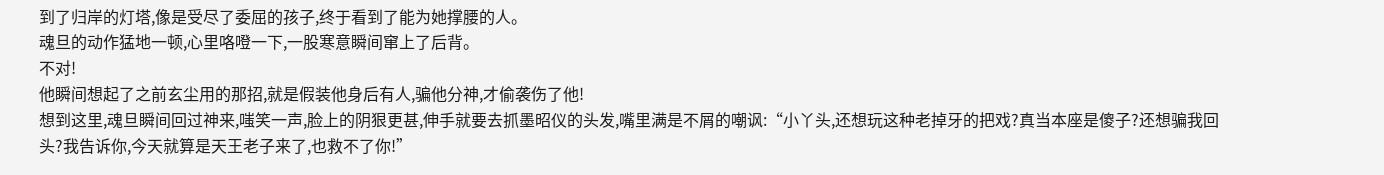到了归岸的灯塔,像是受尽了委屈的孩子,终于看到了能为她撑腰的人。
魂旦的动作猛地一顿,心里咯噔一下,一股寒意瞬间窜上了后背。
不对!
他瞬间想起了之前玄尘用的那招,就是假装他身后有人,骗他分神,才偷袭伤了他!
想到这里,魂旦瞬间回过神来,嗤笑一声,脸上的阴狠更甚,伸手就要去抓墨昭仪的头发,嘴里满是不屑的嘲讽:“小丫头,还想玩这种老掉牙的把戏?真当本座是傻子?还想骗我回头?我告诉你,今天就算是天王老子来了,也救不了你!”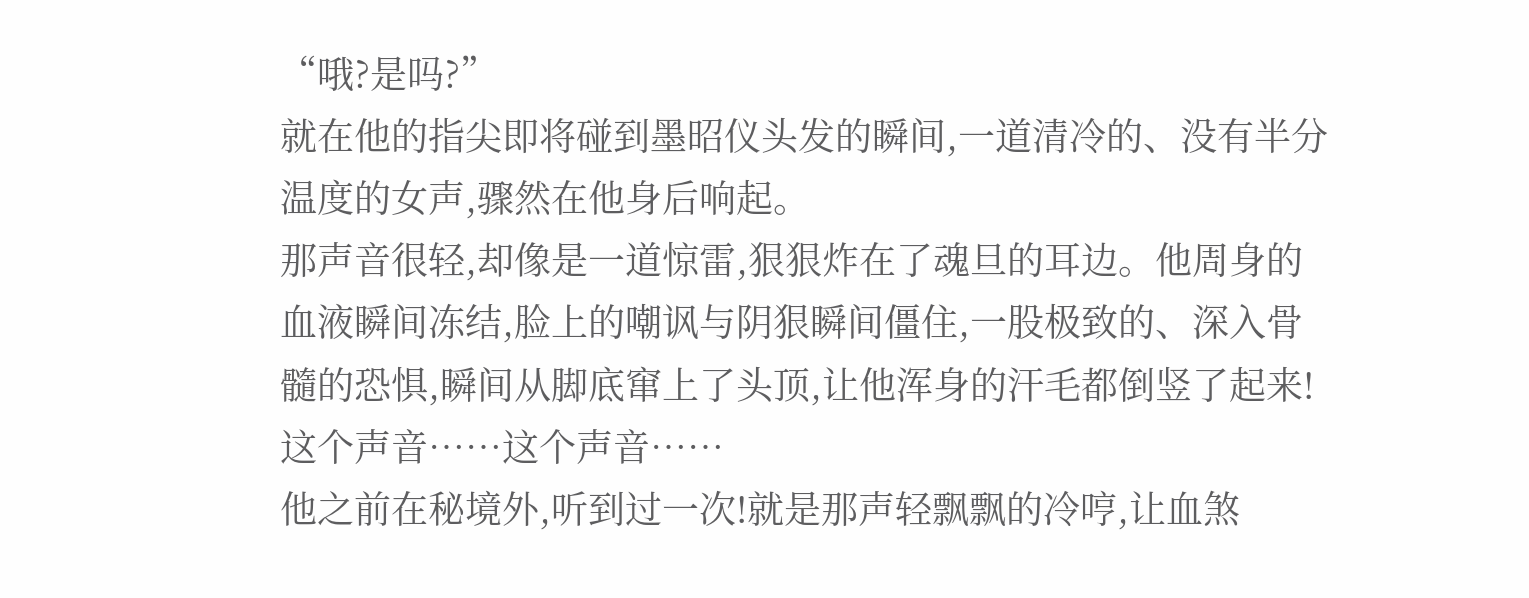“哦?是吗?”
就在他的指尖即将碰到墨昭仪头发的瞬间,一道清冷的、没有半分温度的女声,骤然在他身后响起。
那声音很轻,却像是一道惊雷,狠狠炸在了魂旦的耳边。他周身的血液瞬间冻结,脸上的嘲讽与阴狠瞬间僵住,一股极致的、深入骨髓的恐惧,瞬间从脚底窜上了头顶,让他浑身的汗毛都倒竖了起来!
这个声音……这个声音……
他之前在秘境外,听到过一次!就是那声轻飘飘的冷哼,让血煞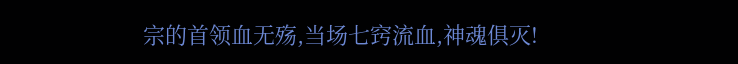宗的首领血无殇,当场七窍流血,神魂俱灭!